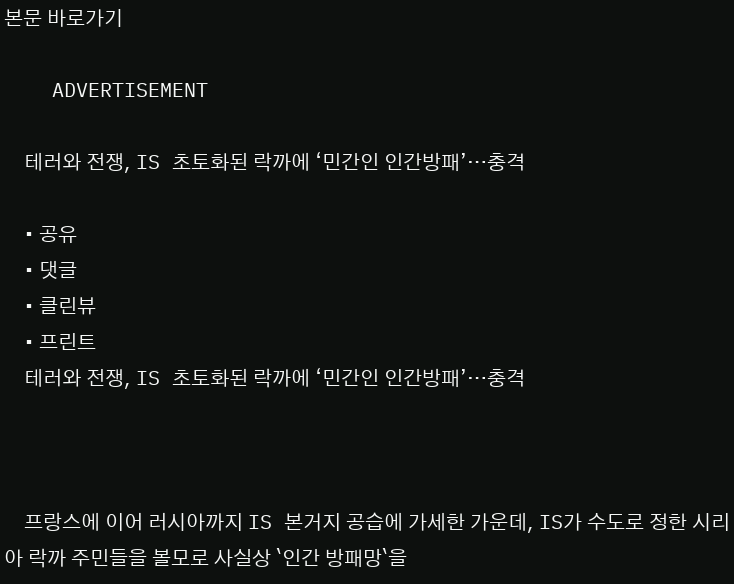본문 바로가기

    ADVERTISEMENT

    테러와 전쟁, IS 초토화된 락까에 ‘민간인 인간방패’…충격

    • 공유
    • 댓글
    • 클린뷰
    • 프린트
    테러와 전쟁, IS 초토화된 락까에 ‘민간인 인간방패’…충격



    프랑스에 이어 러시아까지 IS 본거지 공습에 가세한 가운데, IS가 수도로 정한 시리아 락까 주민들을 볼모로 사실상 `인간 방패망`을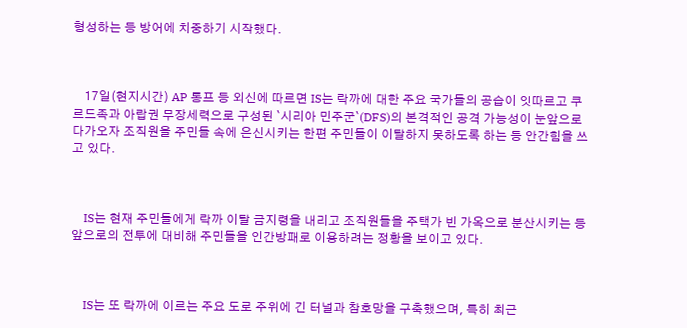형성하는 등 방어에 치중하기 시작했다.



    17일(현지시간) AP 통프 등 외신에 따르면 IS는 락까에 대한 주요 국가들의 공습이 잇따르고 쿠르드족과 아랍권 무장세력으로 구성된 `시리아 민주군`(DFS)의 본격적인 공격 가능성이 눈앞으로 다가오자 조직원을 주민들 속에 은신시키는 한편 주민들이 이탈하지 못하도록 하는 등 안간힘을 쓰고 있다.



    IS는 현재 주민들에게 락까 이탈 금지령을 내리고 조직원들을 주택가 빈 가옥으로 분산시키는 등 앞으로의 전투에 대비해 주민들을 인간방패로 이용하려는 정황을 보이고 있다.



    IS는 또 락까에 이르는 주요 도로 주위에 긴 터널과 참호망을 구축했으며, 특히 최근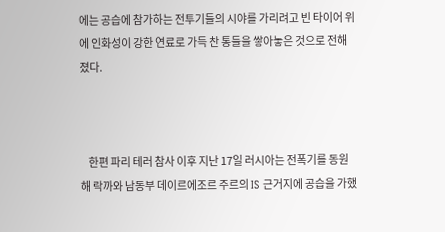에는 공습에 참가하는 전투기들의 시야를 가리려고 빈 타이어 위에 인화성이 강한 연료로 가득 찬 통들을 쌓아놓은 것으로 전해졌다.



    한편 파리 테러 참사 이후 지난 17일 러시아는 전폭기를 동원해 락까와 남동부 데이르에조르 주르의 IS 근거지에 공습을 가했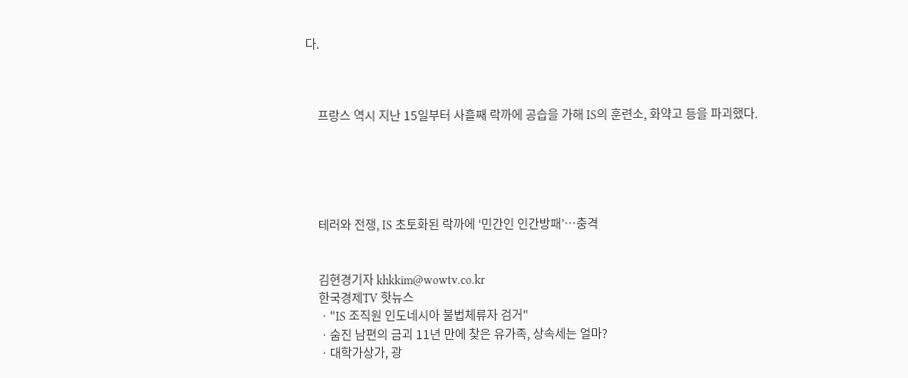다.



    프랑스 역시 지난 15일부터 사흘째 락까에 공습을 가해 IS의 훈련소, 화약고 등을 파괴했다.





    테러와 전쟁, IS 초토화된 락까에 ‘민간인 인간방패’…충격


    김현경기자 khkkim@wowtv.co.kr
    한국경제TV 핫뉴스
    ㆍ"IS 조직원 인도네시아 불법체류자 검거"
    ㆍ숨진 남편의 금괴 11년 만에 찾은 유가족, 상속세는 얼마?
    ㆍ대학가상가, 광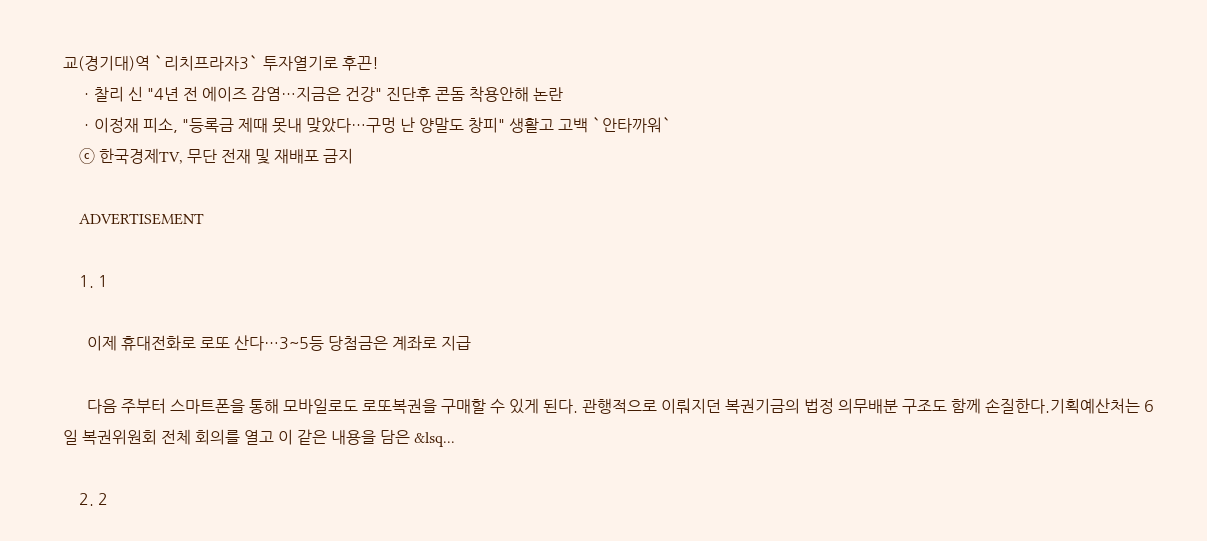교(경기대)역 `리치프라자3` 투자열기로 후끈!
    ㆍ찰리 신 "4년 전 에이즈 감염…지금은 건강" 진단후 콘돔 착용안해 논란
    ㆍ이정재 피소, "등록금 제때 못내 맞았다…구멍 난 양말도 창피" 생활고 고백 `안타까워`
    ⓒ 한국경제TV, 무단 전재 및 재배포 금지

    ADVERTISEMENT

    1. 1

      이제 휴대전화로 로또 산다…3~5등 당첨금은 계좌로 지급

      다음 주부터 스마트폰을 통해 모바일로도 로또복권을 구매할 수 있게 된다. 관행적으로 이뤄지던 복권기금의 법정 의무배분 구조도 함께 손질한다.기획예산처는 6일 복권위원회 전체 회의를 열고 이 같은 내용을 담은 &lsq...

    2. 2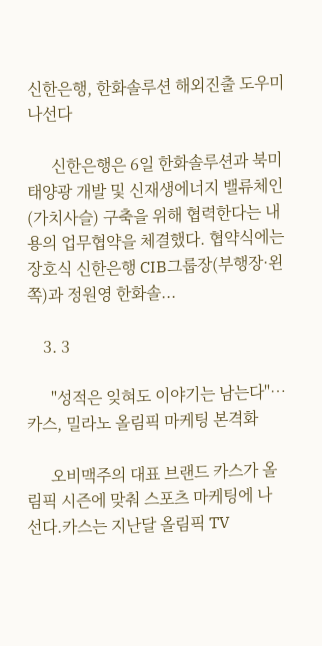신한은행, 한화솔루션 해외진출 도우미 나선다

      신한은행은 6일 한화솔루션과 북미 태양광 개발 및 신재생에너지 밸류체인(가치사슬) 구축을 위해 협력한다는 내용의 업무협약을 체결했다. 협약식에는 장호식 신한은행 CIB그룹장(부행장·왼쪽)과 정원영 한화솔...

    3. 3

      "성적은 잊혀도 이야기는 남는다"…카스, 밀라노 올림픽 마케팅 본격화

      오비맥주의 대표 브랜드 카스가 올림픽 시즌에 맞춰 스포츠 마케팅에 나선다.카스는 지난달 올림픽 TV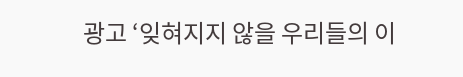광고 ‘잊혀지지 않을 우리들의 이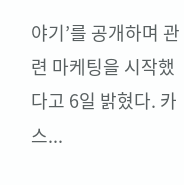야기’를 공개하며 관련 마케팅을 시작했다고 6일 밝혔다. 카스...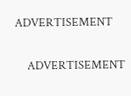ADVERTISEMENT

    ADVERTISEMENT